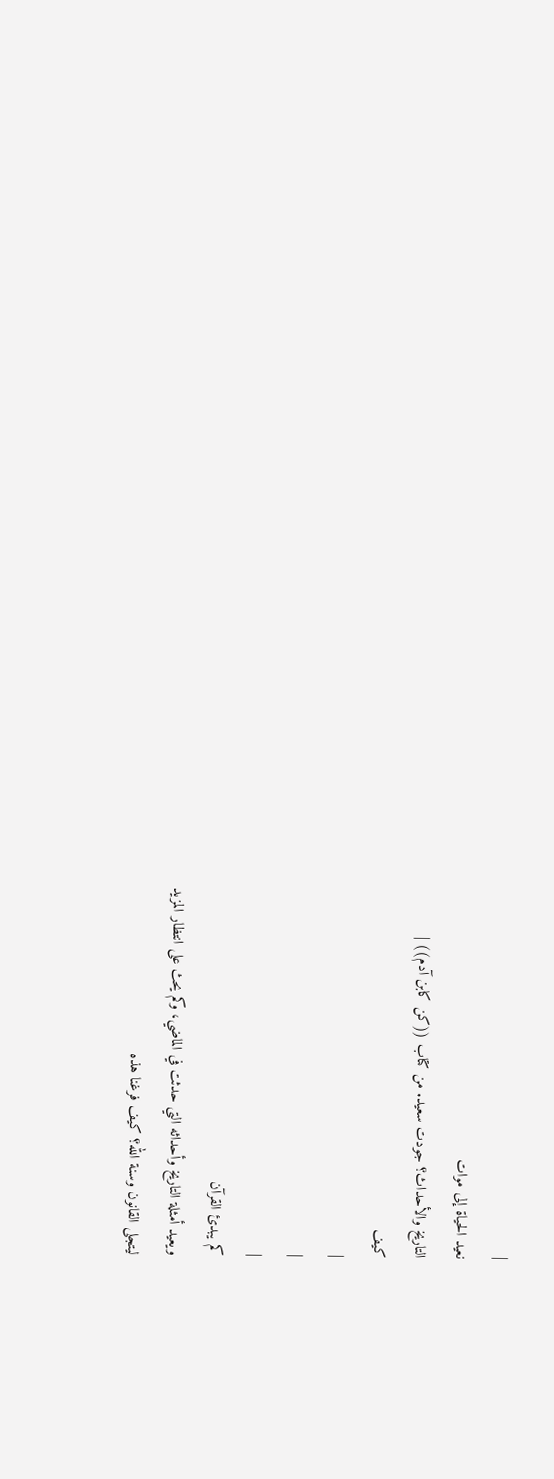|
نعيد الحياة إلى موات
التاريخ والأحداث؟ جودت سعيد. من كتاب ((كن كابن آدم)) |
كيف
|
|
|
كم يبدئ القرآن
ويعيد أمثلة التاريخ وأحداثه التي حدثت في الماضي، وكم يحث على انتظار المزيد
ليتجلى القانون وسنة الله؟ كيف فرغنا هذه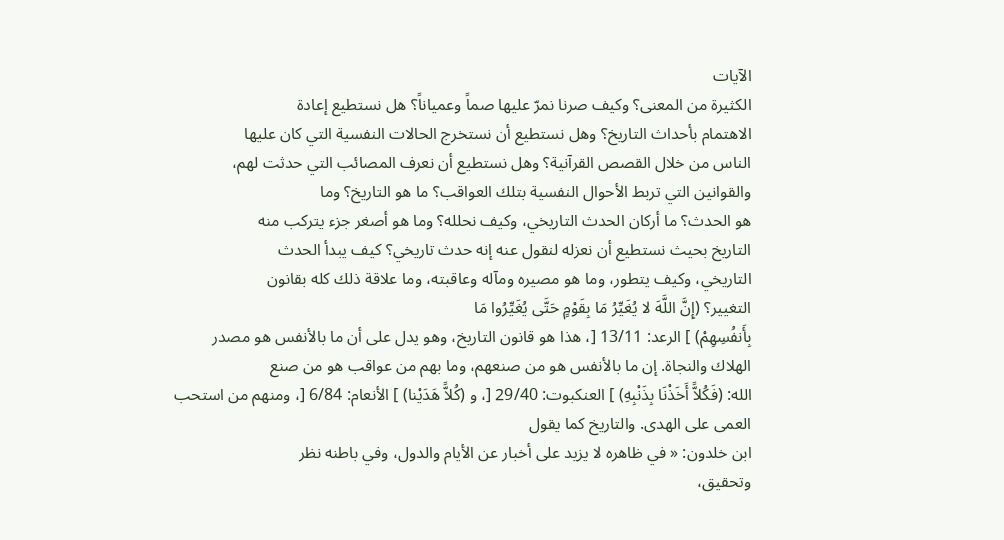الآيات
الكثيرة من المعنى؟ وكيف صرنا نمرّ عليها صماً وعمياناً؟ هل نستطيع إعادة
الاهتمام بأحداث التاريخ؟ وهل نستطيع أن نستخرج الحالات النفسية التي كان عليها
الناس من خلال القصص القرآنية؟ وهل نستطيع أن نعرف المصائب التي حدثت لهم،
والقوانين التي تربط الأحوال النفسية بتلك العواقب؟ ما هو التاريخ؟ وما
هو الحدث؟ ما أركان الحدث التاريخي، وكيف نحلله؟ وما هو أصغر جزء يتركب منه
التاريخ بحيث نستطيع أن نعزله لنقول عنه إنه حدث تاريخي؟ كيف يبدأ الحدث
التاريخي، وكيف يتطور، وما هو مصيره ومآله وعاقبته، وما علاقة ذلك كله بقانون
التغيير؟ (إِنَّ اللَّهَ لا يُغَيِّرُ مَا بِقَوْمٍ حَتَّى يُغَيِّرُوا مَا
بِأَنفُسِهِمْ) ] الرعد: 13/11 [، هذا هو قانون التاريخ، وهو يدل على أن ما بالأنفس هو مصدر
الهلاك والنجاة. إن ما بالأنفس هو من صنعهم، وما بهم من عواقب هو من صنع
الله: (فَكُلاًّ أَخَذْنَا بِذَنْبِهِ) ] العنكبوت: 29/40 [، و (كُلاًّ هَدَيْنا) ] الأنعام: 6/84 [، ومنهم من استحب العمى على الهدى. والتاريخ كما يقول
ابن خلدون: « في ظاهره لا يزيد على أخبار عن الأيام والدول، وفي باطنه نظر
وتحقيق،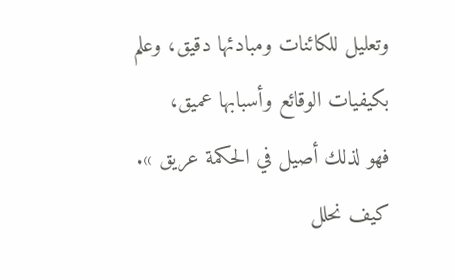وتعليل للكائنات ومبادئها دقيق، وعلم بكيفيات الوقائع وأسبابها عميق،
فهو لذلك أصيل في الحكمة عريق ». كيف نحلل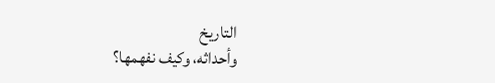التاريخ
وأحداثه، وكيف نفهمها؟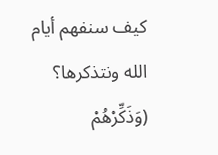كيف سنفهم أيام الله ونتذكرها؟ (وَذَكِّرْهُمْ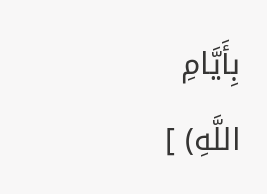بِأَيَّامِ
اللَّهِ) ]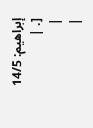إبراهيم: 14/5 [. |
|
|